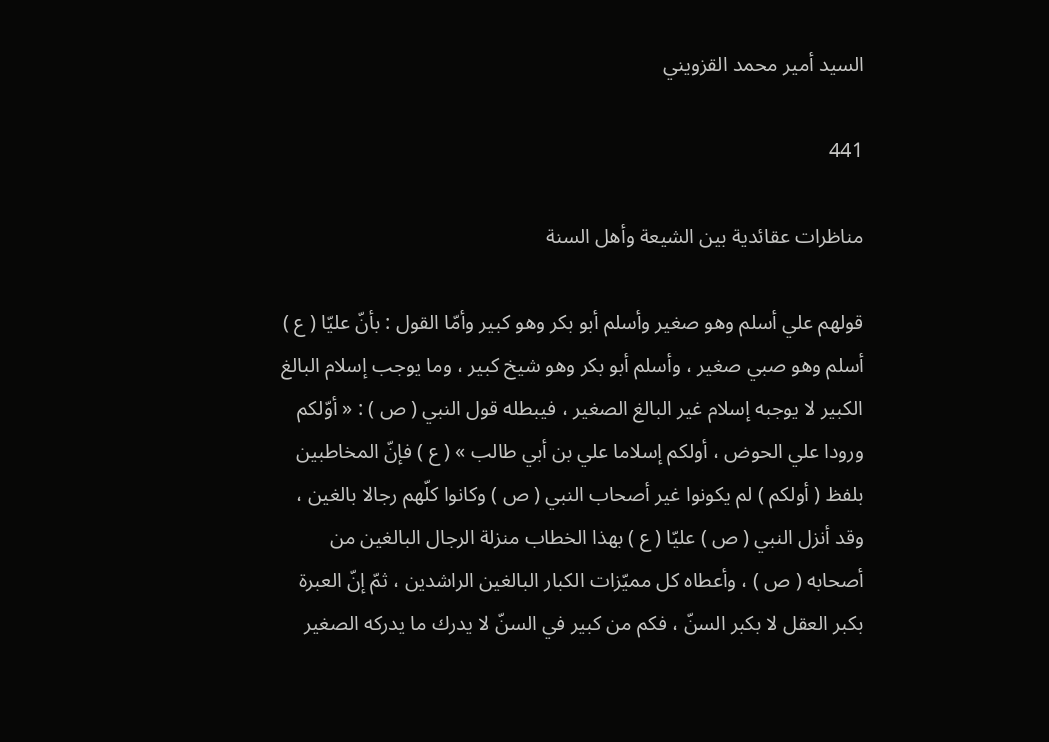السيد أمير محمد القزويني

441

مناظرات عقائدية بين الشيعة وأهل السنة

قولهم علي أسلم وهو صغير وأسلم أبو بكر وهو كبير وأمّا القول : بأنّ عليّا ( ع ) أسلم وهو صبي صغير ، وأسلم أبو بكر وهو شيخ كبير ، وما يوجب إسلام البالغ الكبير لا يوجبه إسلام غير البالغ الصغير ، فيبطله قول النبي ( ص ) : « أوّلكم ورودا علي الحوض ، أولكم إسلاما علي بن أبي طالب » ( ع ) فإنّ المخاطبين بلفظ ( أولكم ) لم يكونوا غير أصحاب النبي ( ص ) وكانوا كلّهم رجالا بالغين ، وقد أنزل النبي ( ص ) عليّا ( ع ) بهذا الخطاب منزلة الرجال البالغين من أصحابه ( ص ) ، وأعطاه كل مميّزات الكبار البالغين الراشدين ، ثمّ إنّ العبرة بكبر العقل لا بكبر السنّ ، فكم من كبير في السنّ لا يدرك ما يدركه الصغير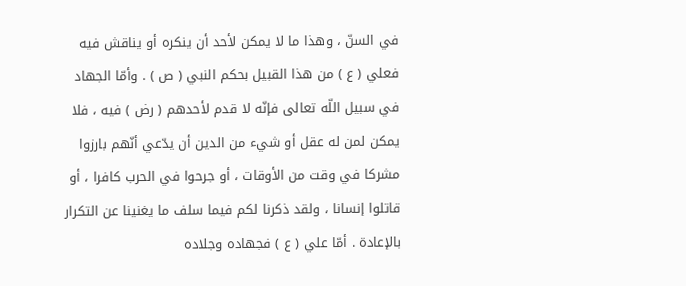في السنّ ، وهذا ما لا يمكن لأحد أن ينكره أو يناقش فيه فعلي ( ع ) من هذا القبيل بحكم النبي ( ص ) . وأمّا الجهاد في سبيل اللّه تعالى فإنّه لا قدم لأحدهم ( رض ) فيه ، فلا يمكن لمن له عقل أو شيء من الدين أن يدّعي أنّهم بارزوا مشركا في وقت من الأوقات ، أو جرحوا في الحرب كافرا ، أو قاتلوا إنسانا ، ولقد ذكرنا لكم فيما سلف ما يغنينا عن التكرار بالإعادة . أمّا علي ( ع ) فجهاده وجلاده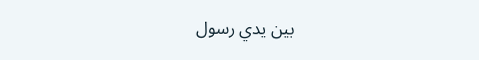بين يدي رسول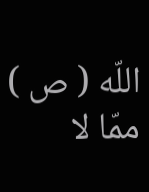اللّه ( ص ) ممّا لا